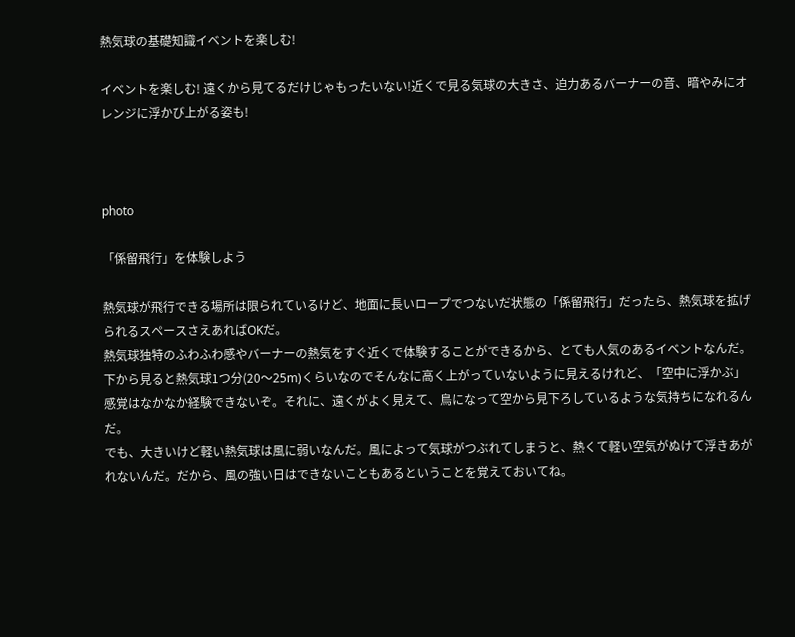熱気球の基礎知識イベントを楽しむ!

イベントを楽しむ! 遠くから見てるだけじゃもったいない!近くで見る気球の大きさ、迫力あるバーナーの音、暗やみにオレンジに浮かび上がる姿も!



photo

「係留飛行」を体験しよう

熱気球が飛行できる場所は限られているけど、地面に長いロープでつないだ状態の「係留飛行」だったら、熱気球を拡げられるスペースさえあればOKだ。
熱気球独特のふわふわ感やバーナーの熱気をすぐ近くで体験することができるから、とても人気のあるイベントなんだ。
下から見ると熱気球1つ分(20〜25m)くらいなのでそんなに高く上がっていないように見えるけれど、「空中に浮かぶ」感覚はなかなか経験できないぞ。それに、遠くがよく見えて、鳥になって空から見下ろしているような気持ちになれるんだ。
でも、大きいけど軽い熱気球は風に弱いなんだ。風によって気球がつぶれてしまうと、熱くて軽い空気がぬけて浮きあがれないんだ。だから、風の強い日はできないこともあるということを覚えておいてね。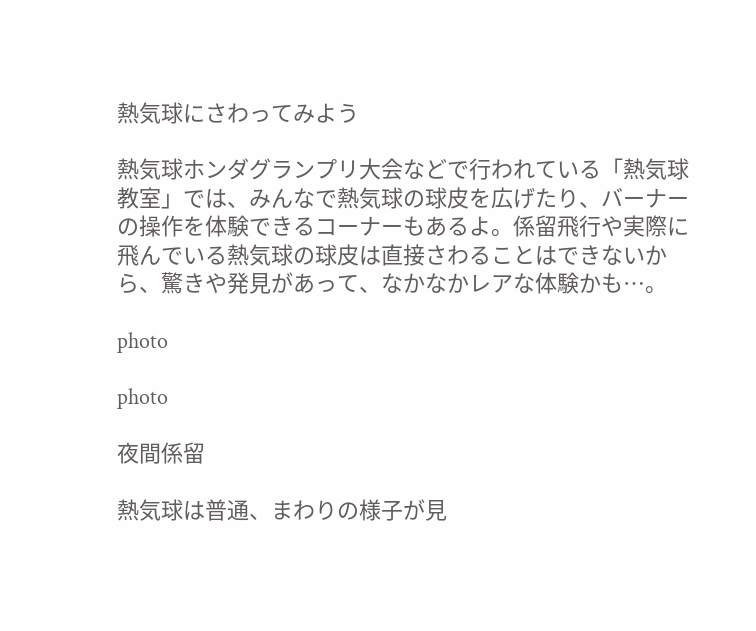熱気球にさわってみよう

熱気球ホンダグランプリ大会などで行われている「熱気球教室」では、みんなで熱気球の球皮を広げたり、バーナーの操作を体験できるコーナーもあるよ。係留飛行や実際に飛んでいる熱気球の球皮は直接さわることはできないから、驚きや発見があって、なかなかレアな体験かも…。

photo

photo

夜間係留

熱気球は普通、まわりの様子が見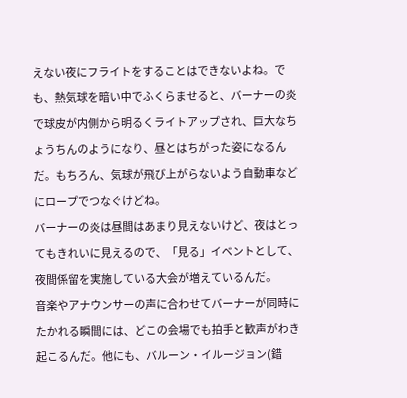えない夜にフライトをすることはできないよね。でも、熱気球を暗い中でふくらませると、バーナーの炎で球皮が内側から明るくライトアップされ、巨大なちょうちんのようになり、昼とはちがった姿になるんだ。もちろん、気球が飛び上がらないよう自動車などにロープでつなぐけどね。
バーナーの炎は昼間はあまり見えないけど、夜はとってもきれいに見えるので、「見る」イベントとして、夜間係留を実施している大会が増えているんだ。
音楽やアナウンサーの声に合わせてバーナーが同時にたかれる瞬間には、どこの会場でも拍手と歓声がわき起こるんだ。他にも、バルーン・イルージョン(錯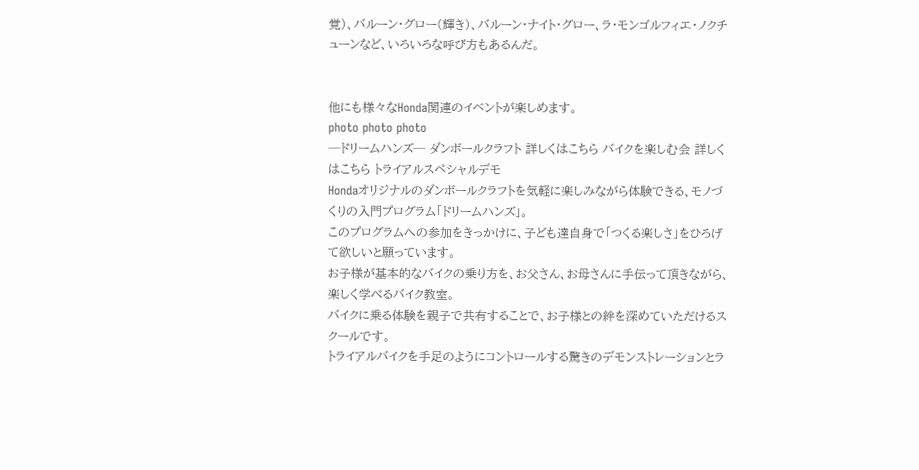覚)、バルーン・グロー(輝き)、バルーン・ナイト・グロー、ラ・モンゴルフィエ・ノクチューンなど、いろいろな呼び方もあるんだ。


他にも様々なHonda関連のイベントが楽しめます。
photo photo photo
─ドリームハンズ─ ダンボールクラフト 詳しくはこちら バイクを楽しむ会 詳しくはこちら トライアルスペシャルデモ
Hondaオリジナルのダンボールクラフトを気軽に楽しみながら体験できる、モノづくりの入門プログラム「ドリームハンズ」。
このプログラムへの参加をきっかけに、子ども達自身で「つくる楽しさ」をひろげて欲しいと願っています。
お子様が基本的なバイクの乗り方を、お父さん、お母さんに手伝って頂きながら、楽しく学べるバイク教室。
バイクに乗る体験を親子で共有することで、お子様との絆を深めていただけるスクールです。
トライアルバイクを手足のようにコントロールする驚きのデモンストレーションとラ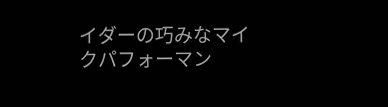イダーの巧みなマイクパフォーマン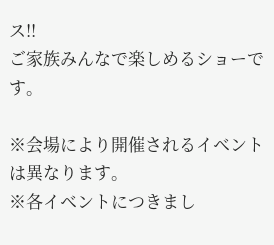ス!!
ご家族みんなで楽しめるショーです。

※会場により開催されるイベントは異なります。
※各イベントにつきまし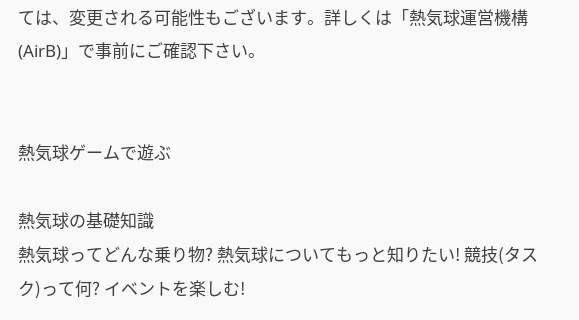ては、変更される可能性もございます。詳しくは「熱気球運営機構 (AirB)」で事前にご確認下さい。


熱気球ゲームで遊ぶ

熱気球の基礎知識
熱気球ってどんな乗り物? 熱気球についてもっと知りたい! 競技(タスク)って何? イベントを楽しむ!